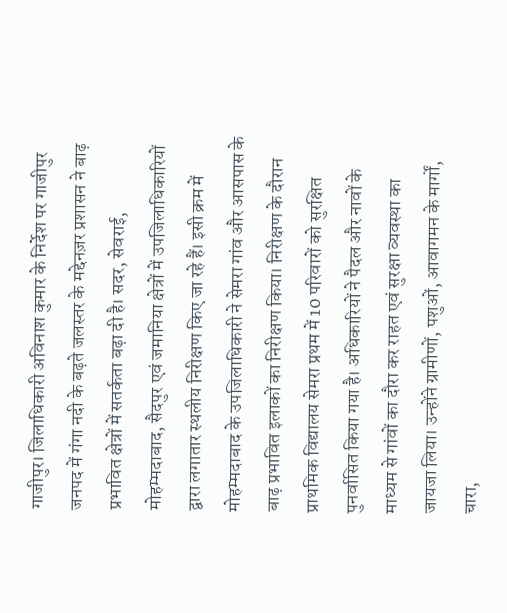गाजीपुर। जिलाधिकारी अविनाश कुमार के निर्देश पर गाजीपुर जनपद में गंगा नदी के बढ़ते जलस्तर के मद्देनज़र प्रशासन ने बाढ़ प्रभावित क्षेत्रों में सतर्कता बढ़ा दी है। सदर, सेवराई, मोहम्मदाबाद, सैदपुर एवं जमानिया क्षेत्रों में उपजिलाधिकारियों द्वारा लगातार स्थलीय निरीक्षण किए जा रहे हैं। इसी क्रम में मोहम्मदाबाद के उपजिलाधिकारी ने सेमरा गांव और आसपास के बाढ़ प्रभावित इलाकों का निरीक्षण किया। निरीक्षण के दौरान प्राथमिक विद्यालय सेमरा प्रथम में 10 परिवारों को सुरक्षित पुनर्वासित किया गया है। अधिकारियों ने पैदल और नावों के माध्यम से गांवों का दौरा कर राहत एवं सुरक्षा व्यवस्था का जायजा लिया। उन्होंने ग्रामीणों, पशुओं, आवागमन के मार्गों, चारा,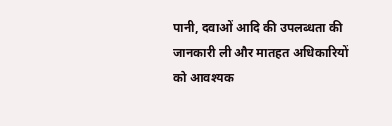पानी, दवाओं आदि की उपलब्धता की जानकारी ली और मातहत अधिकारियों को आवश्यक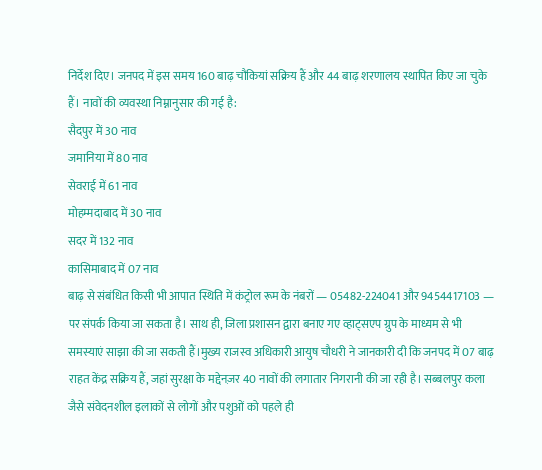निर्देश दिए। जनपद में इस समय 160 बाढ़ चौकियां सक्रिय हैं और 44 बाढ़ शरणालय स्थापित किए जा चुके हैं। नावों की व्यवस्था निम्नानुसार की गई है:
सैदपुर में 30 नाव
जमानिया में 80 नाव
सेवराई में 61 नाव
मोहम्मदाबाद में 30 नाव
सदर में 132 नाव
कासिमाबाद में 07 नाव
बाढ़ से संबंधित किसी भी आपात स्थिति में कंट्रोल रूम के नंबरों — 05482-224041 और 9454417103 — पर संपर्क किया जा सकता है। साथ ही, जिला प्रशासन द्वारा बनाए गए व्हाट्सएप ग्रुप के माध्यम से भी समस्याएं साझा की जा सकती हैं।मुख्य राजस्व अधिकारी आयुष चौधरी ने जानकारी दी कि जनपद में 07 बाढ़ राहत केंद्र सक्रिय हैं, जहां सुरक्षा के मद्देनज़र 40 नावों की लगातार निगरानी की जा रही है। सब्बलपुर कला जैसे संवेदनशील इलाकों से लोगों और पशुओं को पहले ही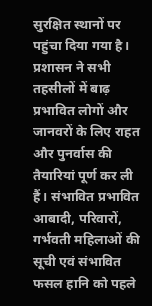सुरक्षित स्थानों पर पहुंचा दिया गया है। प्रशासन ने सभी तहसीलों में बाढ़ प्रभावित लोगों और जानवरों के लिए राहत और पुनर्वास की तैयारियां पूर्ण कर ली हैं। संभावित प्रभावित आबादी, परिवारों, गर्भवती महिलाओं की सूची एवं संभावित फसल हानि को पहले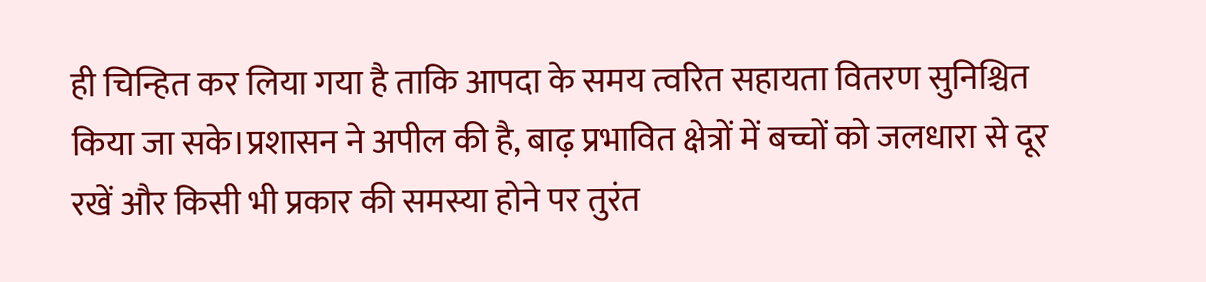ही चिन्हित कर लिया गया है ताकि आपदा के समय त्वरित सहायता वितरण सुनिश्चित किया जा सके।प्रशासन ने अपील की है, बाढ़ प्रभावित क्षेत्रों में बच्चों को जलधारा से दूर रखें और किसी भी प्रकार की समस्या होने पर तुरंत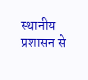स्थानीय प्रशासन से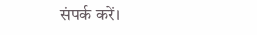संपर्क करें।